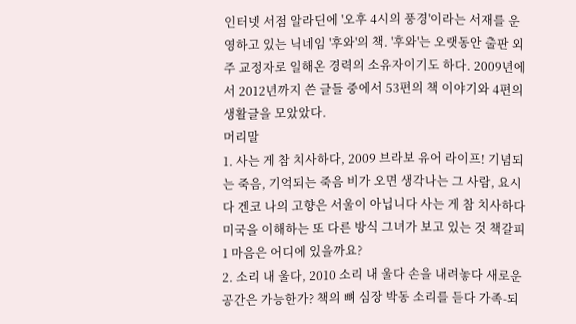인터넷 서점 알라딘에 '오후 4시의 풍경'이라는 서재를 운영하고 있는 닉네임 '후와'의 책. '후와'는 오랫동안 출판 외주 교정자로 일해온 경력의 소유자이기도 하다. 2009년에서 2012년까지 쓴 글들 중에서 53편의 책 이야기와 4편의 생활글을 모았았다.
머리말
1. 사는 게 참 치사하다, 2009 브라보 유어 라이프! 기념되는 죽음, 기억되는 죽음 비가 오면 생각나는 그 사람, 요시다 겐코 나의 고향은 서울이 아닙니다 사는 게 참 치사하다 미국을 이해하는 또 다른 방식 그녀가 보고 있는 것 책갈피 1 마음은 어디에 있을까요?
2. 소리 내 울다, 2010 소리 내 울다 손을 내려놓다 새로운 공간은 가능한가? 책의 뼈 심장 박동 소리를 듣다 가족-되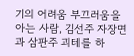기의 어려움 부끄러움을 아는 사람, 김선주 자장면과 삼판주 괴테를 하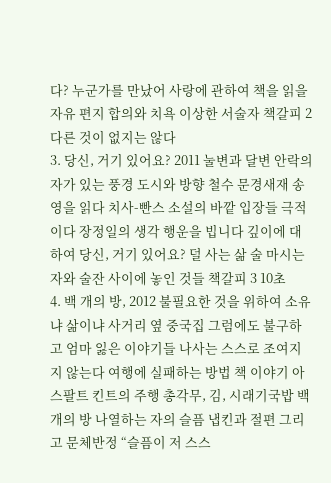다? 누군가를 만났어 사랑에 관하여 책을 읽을 자유 편지 합의와 치욕 이상한 서술자 책갈피 2 다른 것이 없지는 않다
3. 당신, 거기 있어요? 2011 눌변과 달변 안락의자가 있는 풍경 도시와 방향 철수 문경새재 송영을 읽다 치사-빤스 소설의 바깥 입장들 극적이다 장정일의 생각 행운을 빕니다 깊이에 대하여 당신, 거기 있어요? 덜 사는 삶 술 마시는 자와 술잔 사이에 놓인 것들 책갈피 3 10초
4. 백 개의 방, 2012 불필요한 것을 위하여 소유냐 삶이냐 사거리 옆 중국집 그럼에도 불구하고 엄마 잃은 이야기들 나사는 스스로 조여지지 않는다 여행에 실패하는 방법 책 이야기 아스팔트 킨트의 주행 총각무, 김, 시래기국밥 백 개의 방 나열하는 자의 슬픔 냅킨과 절편 그리고 문체반정 “슬픔이 저 스스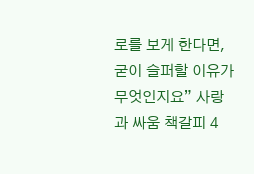로를 보게 한다면, 굳이 슬퍼할 이유가 무엇인지요” 사랑과 싸움 책갈피 4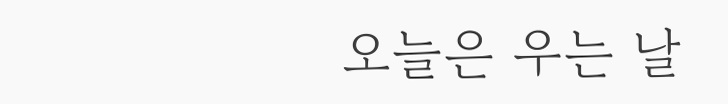오늘은 우는 날